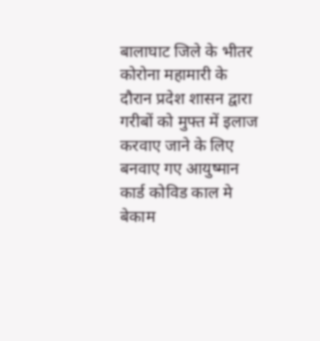बालाघाट जिले के भीतर कोरोना महामारी के दौरान प्रदेश शासन द्वारा गरीबों को मुफ्त में इलाज करवाए जाने के लिए बनवाए गए आयुष्मान कार्ड कोविड काल मे बेकाम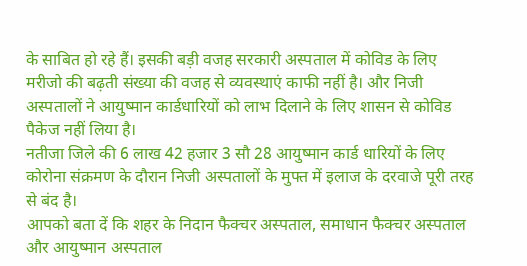के साबित हो रहे हैं। इसकी बड़ी वजह सरकारी अस्पताल में कोविड के लिए मरीजो की बढ़ती संख्या की वजह से व्यवस्थाएं काफी नहीं है। और निजी अस्पतालों ने आयुष्मान कार्डधारियों को लाभ दिलाने के लिए शासन से कोविड पैकेज नहीं लिया है।
नतीजा जिले की 6 लाख 42 हजार 3 सौ 28 आयुष्मान कार्ड धारियों के लिए कोरोना संक्रमण के दौरान निजी अस्पतालों के मुफ्त में इलाज के दरवाजे पूरी तरह से बंद है।
आपको बता दें कि शहर के निदान फैक्चर अस्पताल, समाधान फैक्चर अस्पताल और आयुष्मान अस्पताल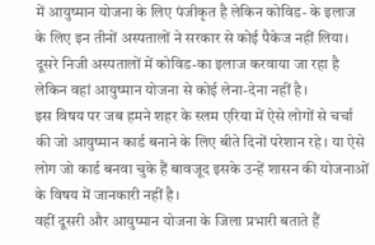में आयुष्मान योजना के लिए पंजीकृत है लेकिन कोविड- के इलाज के लिए इन तीनों अस्पतालों ने सरकार से कोई पैकेज नहीं लिया।
दूसरे निजी अस्पतालों में कोविड-का इलाज करवाया जा रहा है लेकिन वहां आयुष्मान योजना से कोई लेना-देना नहीं है।
इस विषय पर जब हमने शहर के स्लम एरिया में ऐसे लोगों से चर्चा की जो आयुष्मान कार्ड बनाने के लिए बीते दिनों परेशान रहे। या ऐसे लोग जो कार्ड बनवा चुके हैं बावजूद इसके उन्हें शासन की योजनाओं के विषय में जानकारी नहीं है।
वहीं दूसरी और आयुष्मान योजना के जिला प्रभारी बताते हैं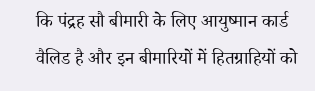कि पंद्रह सौ बीमारी के लिए आयुष्मान कार्ड वैलिड है और इन बीमारियों में हितग्राहियों को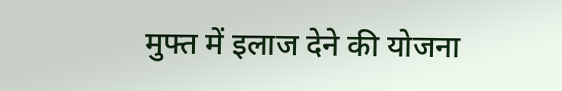मुफ्त में इलाज देने की योजना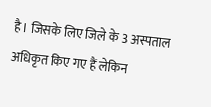है। जिसके लिए जिले के 3 अस्पताल अधिकृत किए गए हैं लेकिन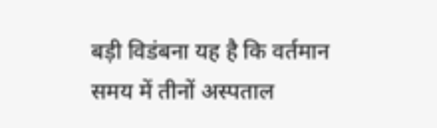बड़ी विडंबना यह है कि वर्तमान समय में तीनों अस्पताल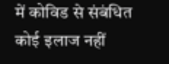में कोविड से संबंधित कोई इलाज नहीं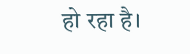हो रहा है।